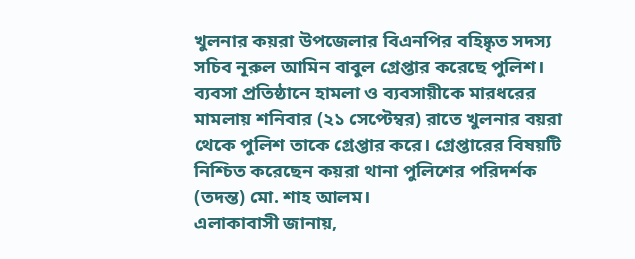খুলনার কয়রা উপজেলার বিএনপির বহিষ্কৃত সদস্য সচিব নূরুল আমিন বাবুল গ্রেপ্তার করেছে পুলিশ। ব্যবসা প্রতিষ্ঠানে হামলা ও ব্যবসায়ীকে মারধরের মামলায় শনিবার (২১ সেপ্টেম্বর) রাতে খুলনার বয়রা থেকে পুলিশ তাকে গ্রেপ্তার করে। গ্রেপ্তারের বিষয়টি নিশ্চিত করেছেন কয়রা থানা পুলিশের পরিদর্শক (তদন্ত) মো. শাহ আলম।
এলাকাবাসী জানায়,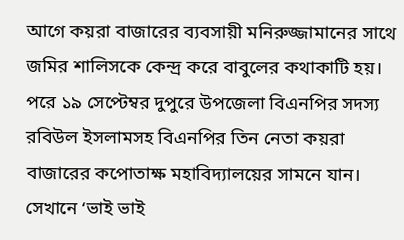আগে কয়রা বাজারের ব্যবসায়ী মনিরুজ্জামানের সাথে জমির শালিসকে কেন্দ্র করে বাবুলের কথাকাটি হয়। পরে ১৯ সেপ্টেম্বর দুপুরে উপজেলা বিএনপির সদস্য রবিউল ইসলামসহ বিএনপির তিন নেতা কয়রা বাজারের কপোতাক্ষ মহাবিদ্যালয়ের সামনে যান। সেখানে ‘ভাই ভাই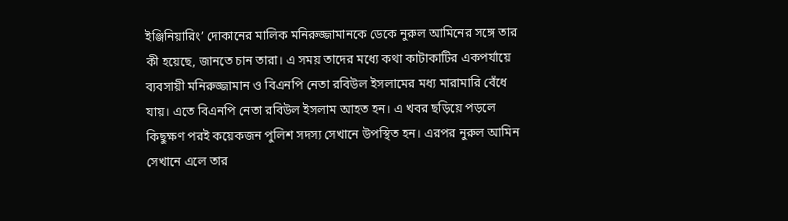ইঞ্জিনিয়ারিং’ দোকানের মালিক মনিরুজ্জামানকে ডেকে নুরুল আমিনের সঙ্গে তার কী হয়েছে, জানতে চান তারা। এ সময় তাদের মধ্যে কথা কাটাকাটির একপর্যায়ে ব্যবসায়ী মনিরুজ্জামান ও বিএনপি নেতা রবিউল ইসলামের মধ্য মারামারি বেঁধে যায়। এতে বিএনপি নেতা রবিউল ইসলাম আহত হন। এ খবর ছড়িয়ে পড়লে কিছুক্ষণ পরই কয়েকজন পুলিশ সদস্য সেখানে উপস্থিত হন। এরপর নুরুল আমিন সেখানে এলে তার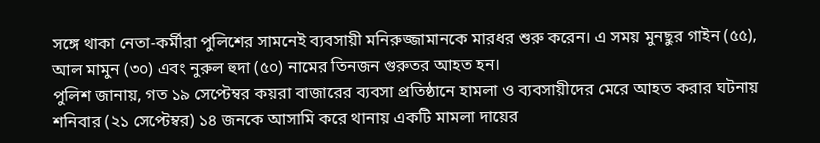সঙ্গে থাকা নেতা-কর্মীরা পুলিশের সামনেই ব্যবসায়ী মনিরুজ্জামানকে মারধর শুরু করেন। এ সময় মুনছুর গাইন (৫৫), আল মামুন (৩০) এবং নুরুল হুদা (৫০) নামের তিনজন গুরুতর আহত হন।
পুলিশ জানায়, গত ১৯ সেপ্টেম্বর কয়রা বাজারের ব্যবসা প্রতিষ্ঠানে হামলা ও ব্যবসায়ীদের মেরে আহত করার ঘটনায় শনিবার (২১ সেপ্টেম্বর) ১৪ জনকে আসামি করে থানায় একটি মামলা দায়ের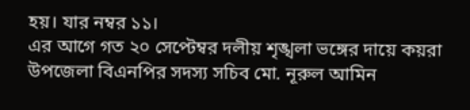হয়। যার নম্বর ১১।
এর আগে গত ২০ সেপ্টেম্বর দলীয় শৃঙ্খলা ভঙ্গের দায়ে কয়রা উপজেলা বিএনপির সদস্য সচিব মো. নূরুল আমিন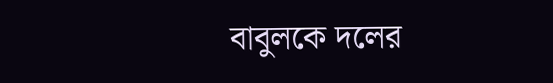বাবুলকে দলের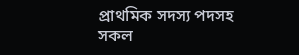প্রাথমিক সদস্য পদসহ সকল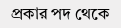প্রকার পদ থেকে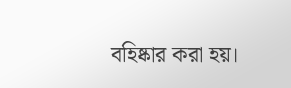বহিষ্কার করা হয়।